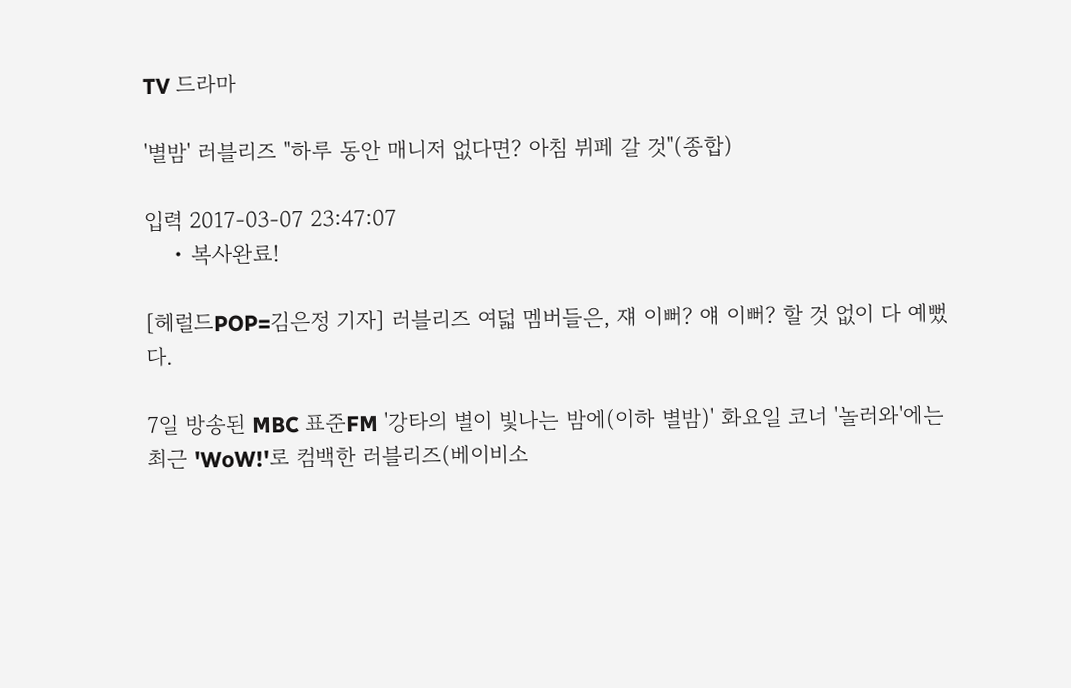TV 드라마

'별밤' 러블리즈 "하루 동안 매니저 없다면? 아침 뷔페 갈 것"(종합)

입력 2017-03-07 23:47:07
    • 복사완료!

[헤럴드POP=김은정 기자] 러블리즈 여덟 멤버들은, 쟤 이뻐? 얘 이뻐? 할 것 없이 다 예뻤다.

7일 방송된 MBC 표준FM '강타의 별이 빛나는 밤에(이하 별밤)' 화요일 코너 '놀러와'에는 최근 'WoW!'로 컴백한 러블리즈(베이비소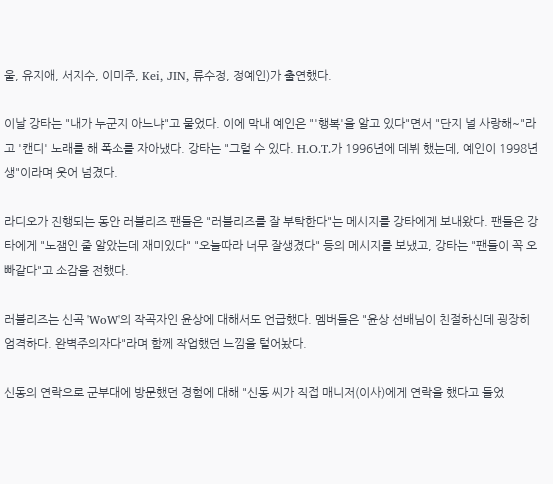울, 유지애, 서지수, 이미주, Kei, JIN, 류수정, 정예인)가 출연했다.

이날 강타는 "내가 누군지 아느냐"고 물었다. 이에 막내 예인은 "'행복'을 알고 있다"면서 "단지 널 사랑해~"라고 '캔디' 노래를 해 폭소를 자아냈다. 강타는 "그럴 수 있다. H.O.T.가 1996년에 데뷔 했는데, 예인이 1998년 생"이라며 웃어 넘겼다.

라디오가 진행되는 동안 러블리즈 팬들은 "러블리즈를 잘 부탁한다"는 메시지를 강타에게 보내왔다. 팬들은 강타에게 "노잼인 줄 알았는데 재미있다" "오늘따라 너무 잘생겼다" 등의 메시지를 보냈고, 강타는 "팬들이 꼭 오빠같다"고 소감을 전했다.

러블리즈는 신곡 'WoW'의 작곡자인 윤상에 대해서도 언급했다. 멤버들은 "윤상 선배님이 친절하신데 굉장히 엄격하다. 완벽주의자다"라며 함께 작업했던 느낌을 털어놨다.

신동의 연락으로 군부대에 방문했던 경험에 대해 "신동 씨가 직접 매니저(이사)에게 연락을 했다고 들었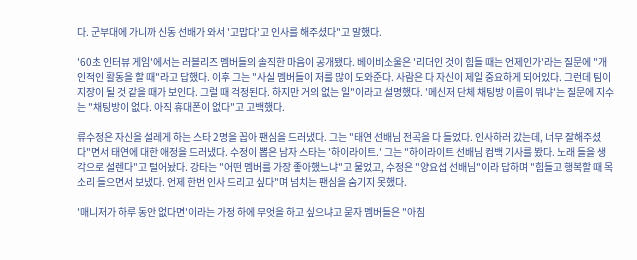다. 군부대에 가니까 신동 선배가 와서 '고맙다'고 인사를 해주셨다"고 말했다.

'60초 인터뷰 게임'에서는 러블리즈 멤버들의 솔직한 마음이 공개됐다. 베이비소울은 '리더인 것이 힘들 때는 언제인가'라는 질문에 "개인적인 활동을 할 때"라고 답했다. 이후 그는 "사실 멤버들이 저를 많이 도와준다. 사람은 다 자신이 제일 중요하게 되어있다. 그런데 팀이 지장이 될 것 같을 때가 보인다. 그럴 때 걱정된다. 하지만 거의 없는 일"이라고 설명했다. '메신저 단체 채팅방 이름이 뭐냐'는 질문에 지수는 "채팅방이 없다. 아직 휴대폰이 없다"고 고백했다.

류수정은 자신을 설레게 하는 스타 2명을 꼽아 팬심을 드러냈다. 그는 "태연 선배님 전곡을 다 들었다. 인사하러 갔는데, 너무 잘해주셨다"면서 태연에 대한 애정을 드러냈다. 수정이 뽑은 남자 스타는 '하이라이트.' 그는 "하이라이트 선배님 컴백 기사를 봤다. 노래 들을 생각으로 설렌다"고 털어놨다. 강타는 "어떤 멤버를 가장 좋아했느냐"고 물었고, 수정은 "양요섭 선배님"이라 답하며 "힘들고 행복할 때 목소리 들으면서 보냈다. 언제 한번 인사 드리고 싶다"며 넘치는 팬심을 숨기지 못했다.

'매니저가 하루 동안 없다면'이라는 가정 하에 무엇을 하고 싶으냐고 묻자 멤버들은 "아침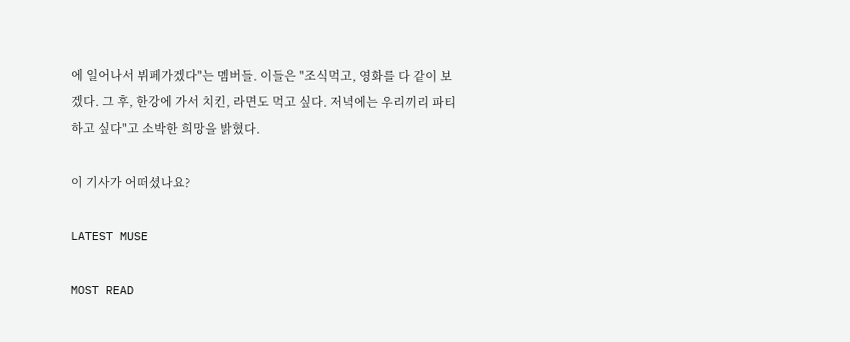에 일어나서 뷔페가겠다"는 멤버들. 이들은 "조식먹고, 영화를 다 같이 보겠다. 그 후, 한강에 가서 치킨, 라면도 먹고 싶다. 저녁에는 우리끼리 파티하고 싶다"고 소박한 희망을 밝혔다.

이 기사가 어떠셨나요?

LATEST MUSE

MOST READ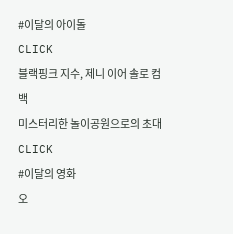#이달의 아이돌
CLICK
블랙핑크 지수, 제니 이어 솔로 컴백
미스터리한 놀이공원으로의 초대
CLICK
#이달의 영화
오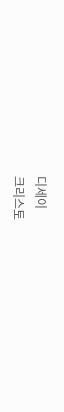디세이
크리스토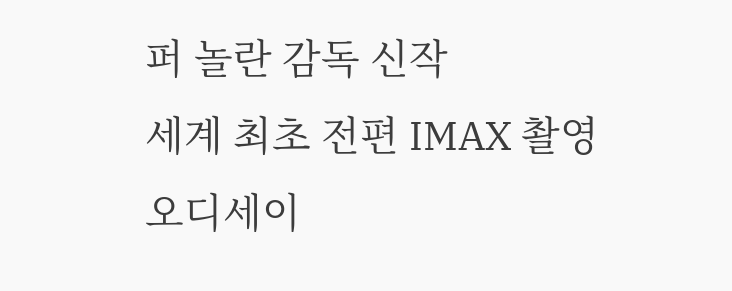퍼 놀란 감독 신작
세계 최초 전편 IMAX 촬영
오디세이